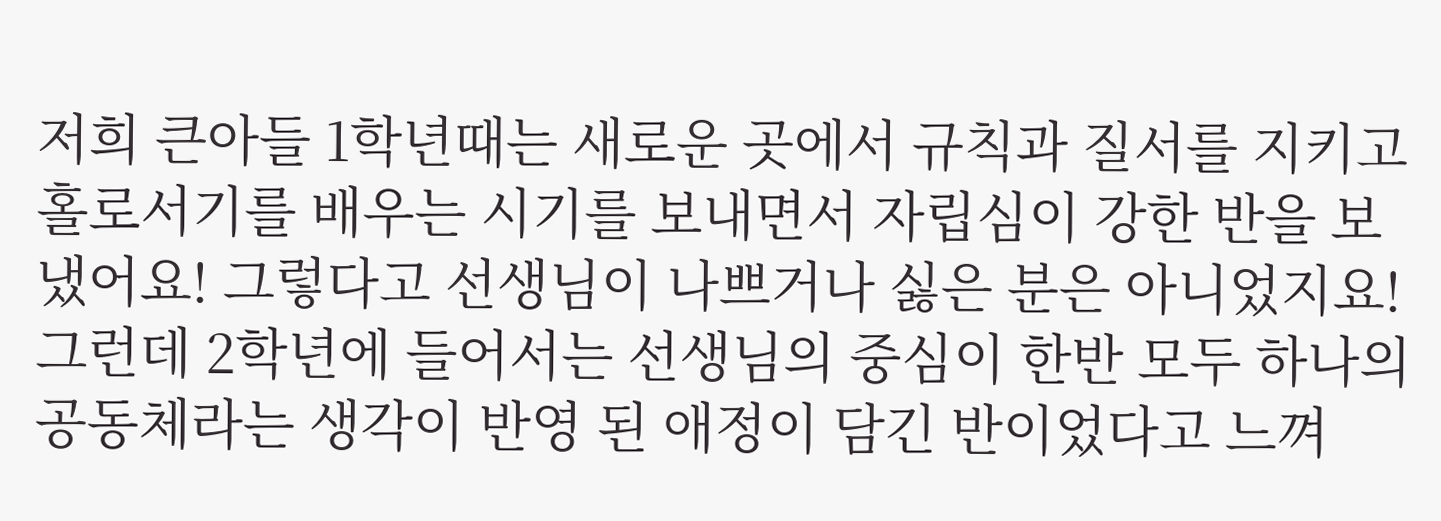저희 큰아들 1학년때는 새로운 곳에서 규칙과 질서를 지키고 홀로서기를 배우는 시기를 보내면서 자립심이 강한 반을 보냈어요! 그렇다고 선생님이 나쁘거나 싫은 분은 아니었지요!
그런데 2학년에 들어서는 선생님의 중심이 한반 모두 하나의 공동체라는 생각이 반영 된 애정이 담긴 반이었다고 느껴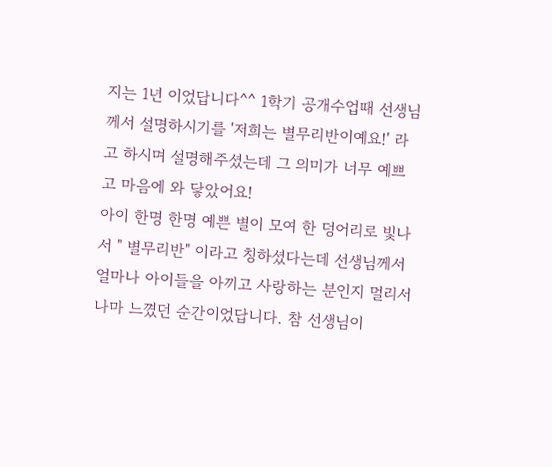지는 1년 이었답니다^^ 1학기 공개수업때 선생님께서 설명하시기를 '저희는 별무리반이예요!' 라고 하시며 설명해주셨는데 그 의미가 너무 예쁘고 마음에 와 닿았어요!
아이 한명 한명 예쁜 별이 모여 한 덩어리로 빛나서 " 별무리반" 이라고 칭하셨다는데 선생님께서 얼마나 아이들을 아끼고 사랑하는 분인지 멀리서나마 느꼈던 순간이었답니다. 참 선생님이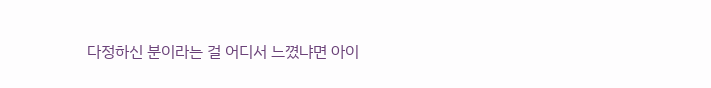다정하신 분이라는 걸 어디서 느꼈냐면 아이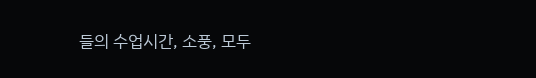들의 수업시간, 소풍, 모두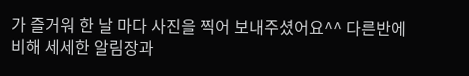가 즐거워 한 날 마다 사진을 찍어 보내주셨어요^^ 다른반에 비해 세세한 알림장과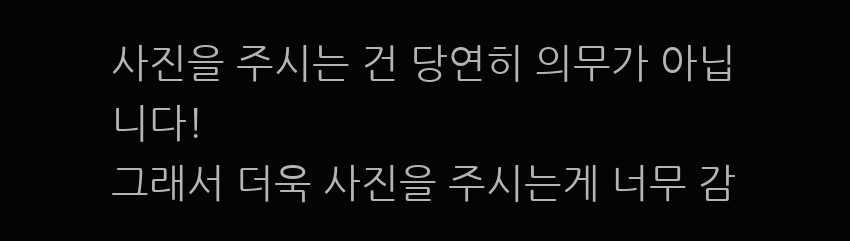사진을 주시는 건 당연히 의무가 아닙니다!
그래서 더욱 사진을 주시는게 너무 감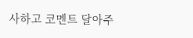사하고 코멘트 달아주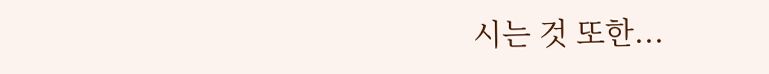시는 것 또한...